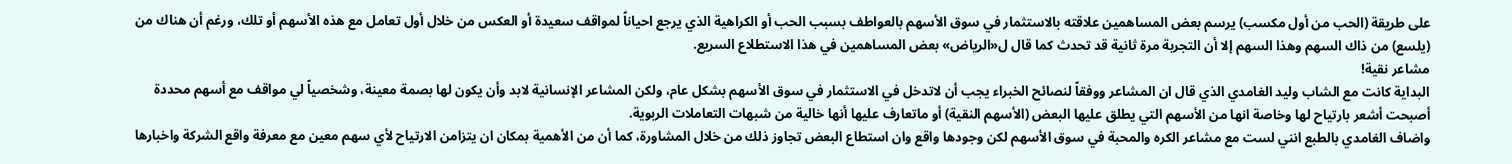على طريقة (الحب من أول مكسب) يرسم بعض المساهمين علاقته بالاستثمار في سوق الأسهم بالعواطف بسبب الحب أو الكراهية الذي يرجع احياناً لمواقف سعيدة أو العكس من خلال أول تعامل مع هذه الأسهم أو تلك، ورغم أن هناك من (يلسع) من ذاك السهم وهذا السهم إلا أن التجربة مرة ثانية قد تحدث كما قال ل«الرياض» بعض المساهمين في هذا الاستطلاع السريع.
مشاعر نقية!
البداية كانت مع الشاب وليد الغامدي الذي قال ان المشاعر ووفقاً لنصائح الخبراء يجب أن لاتدخل في الاستثمار في سوق الأسهم بشكل عام، ولكن المشاعر الإنسانية لابد وأن يكون لها بصمة معينة، وشخصياً لي مواقف مع أسهم محددة أصبحت أشعر بارتياح لها وخاصة انها من الأسهم التي يطلق عليها البعض (الأسهم النقية) أو ماتعارف عليها أنها خالية من شبهات التعاملات الربوية.
واضاف الغامدي بالطبع انني لست مع مشاعر الكره والمحبة في سوق الأسهم لكن وجودها واقع وان استطاع البعض تجاوز ذلك من خلال المشاورة، كما أن من الأهمية بمكان ان يتزامن الارتياح لأي سهم معين مع معرفة واقع الشركة واخبارها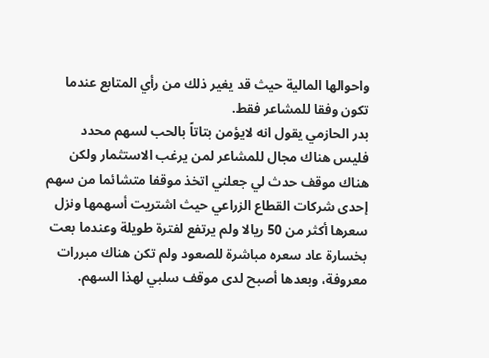واحوالها المالية حيث قد يغير ذلك من رأي المتابع عندما تكون وفقا للمشاعر فقط.
بدر الحازمي يقول انه لايؤمن بتاتاً بالحب لسهم محدد فليس هناك مجال للمشاعر لمن يرغب الاستثمار ولكن هناك موقف حدث لي جعلني اتخذ موقفا متشائما من سهم إحدى شركات القطاع الزراعي حيث اشتريت أسهمها ونزل سعرها أكثر من 50 ريالا ولم يرتفع لفترة طويلة وعندما بعت بخسارة عاد سعره مباشرة للصعود ولم تكن هناك مبررات معروفة، وبعدها أصبح لدى موقف سلبي لهذا السهم.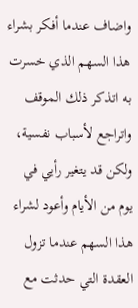واضاف عندما أفكر بشراء هذا السهم الذي خسرت به اتذكر ذلك الموقف واتراجع لأسباب نفسية، ولكن قد يتغير رأيي في يوم من الأيام وأعود لشراء هذا السهم عندما تزول العقدة التي حدثت مع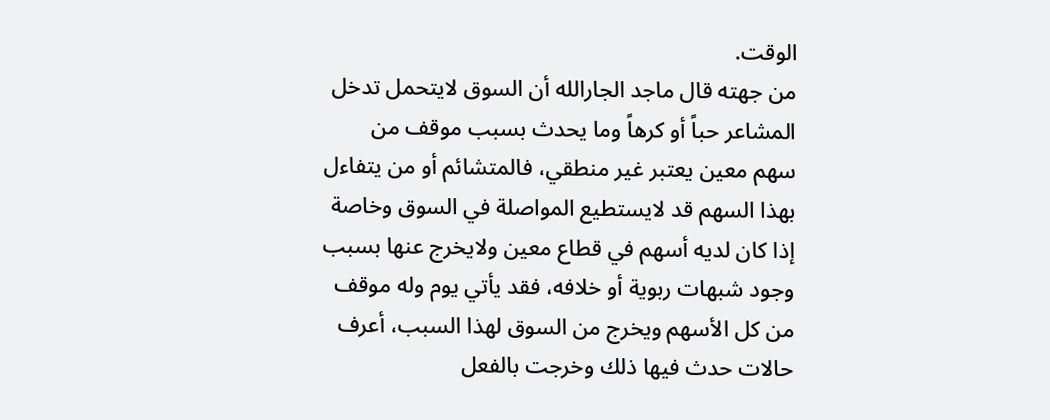الوقت.
من جهته قال ماجد الجارالله أن السوق لايتحمل تدخل المشاعر حباً أو كرهاً وما يحدث بسبب موقف من سهم معين يعتبر غير منطقي، فالمتشائم أو من يتفاءل بهذا السهم قد لايستطيع المواصلة في السوق وخاصة إذا كان لديه أسهم في قطاع معين ولايخرج عنها بسبب وجود شبهات ربوية أو خلافه، فقد يأتي يوم وله موقف من كل الأسهم ويخرج من السوق لهذا السبب، أعرف حالات حدث فيها ذلك وخرجت بالفعل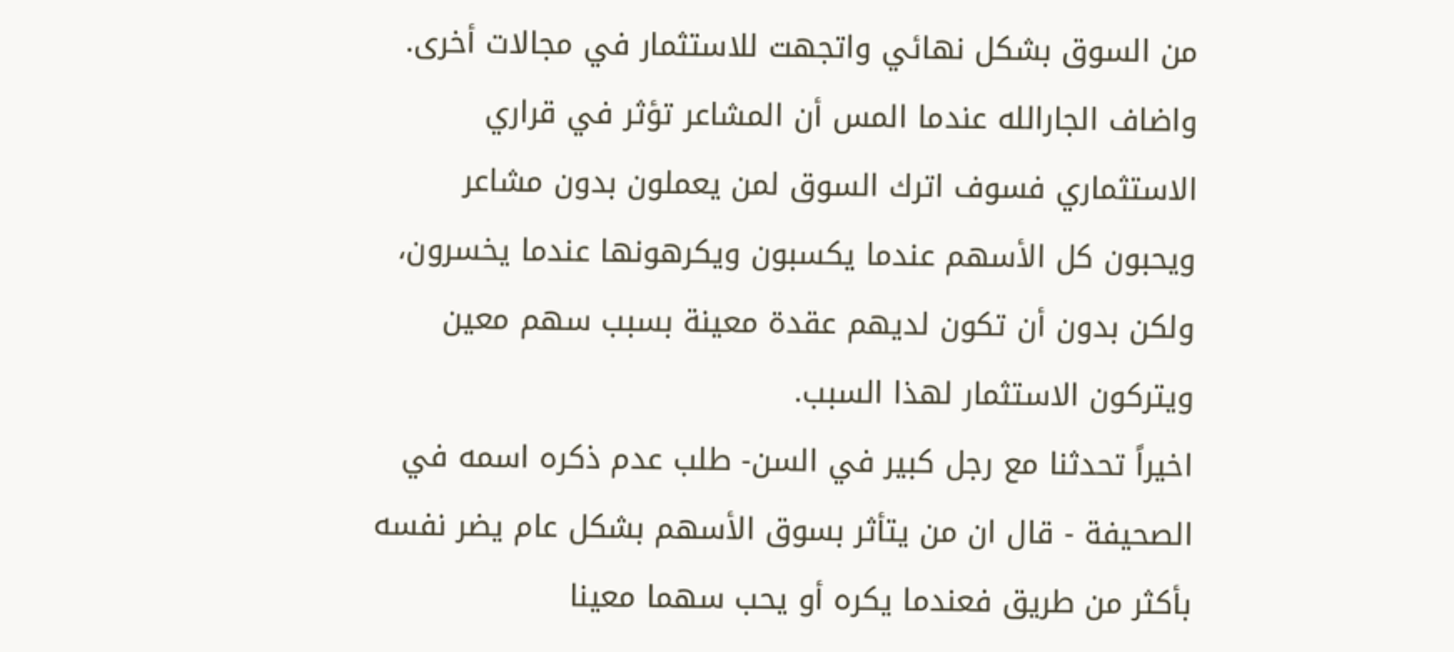من السوق بشكل نهائي واتجهت للاستثمار في مجالات أخرى.
واضاف الجارالله عندما المس أن المشاعر تؤثر في قراري الاستثماري فسوف اترك السوق لمن يعملون بدون مشاعر ويحبون كل الأسهم عندما يكسبون ويكرهونها عندما يخسرون، ولكن بدون أن تكون لديهم عقدة معينة بسبب سهم معين ويتركون الاستثمار لهذا السبب.
اخيراً تحدثنا مع رجل كبير في السن- طلب عدم ذكره اسمه في الصحيفة - قال ان من يتأثر بسوق الأسهم بشكل عام يضر نفسه بأكثر من طريق فعندما يكره أو يحب سهما معينا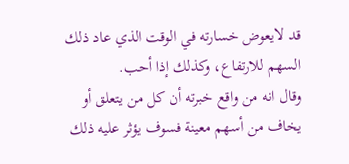قد لايعوض خسارته في الوقت الذي عاد ذلك السهم للارتفاع، وكذلك إذا أحب.
وقال انه من واقع خبرته أن كل من يتعلق أو يخاف من أسهم معينة فسوف يؤثر عليه ذلك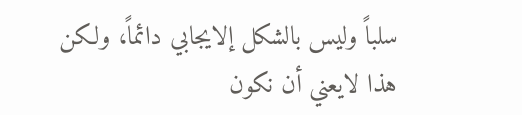سلباً وليس بالشكل إلايجابي دائماً، ولكن هذا لايعني أن نكون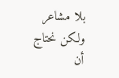بلا مشاعر ولكن نحتاج أن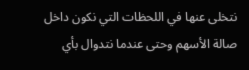نتخلى عنها في اللحظات التي نكون داخل صالة الأسهم وحتى عندما نتدوال بأي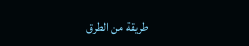طريقة من الطرق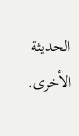الحديثة الأخرى.